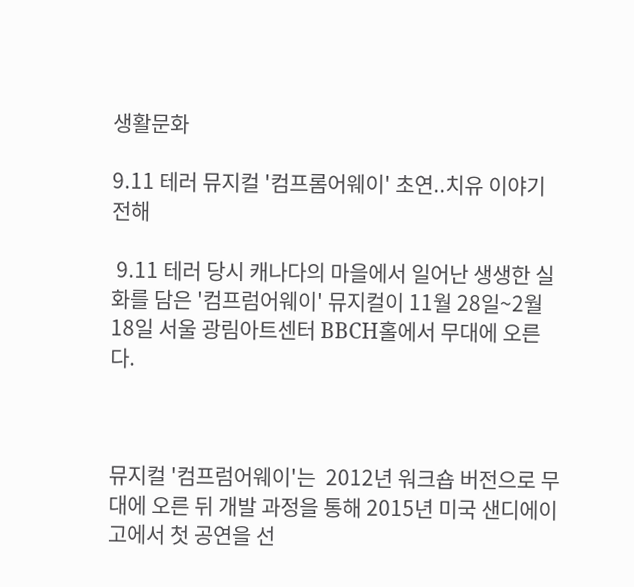생활문화

9.11 테러 뮤지컬 '컴프롬어웨이' 초연..치유 이야기 전해

 9.11 테러 당시 캐나다의 마을에서 일어난 생생한 실화를 담은 '컴프럼어웨이' 뮤지컬이 11월 28일~2월 18일 서울 광림아트센터 BBCH홀에서 무대에 오른다.



뮤지컬 '컴프럼어웨이'는  2012년 워크숍 버전으로 무대에 오른 뒤 개발 과정을 통해 2015년 미국 샌디에이고에서 첫 공연을 선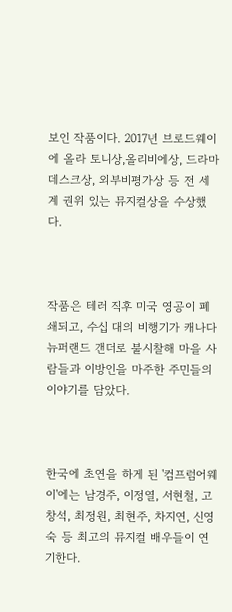보인 작품이다. 2017년 브로드웨이에 올라 토니상,올리비에상, 드라마데스크상, 외부비평가상 등 전 세계 권위 있는 뮤지컬상을 수상했다.



작품은 테러 직후 미국 영공이 폐쇄되고, 수십 대의 비행기가 캐나다 뉴퍼랜드 갠더로 불시찰해 마을 사람들과 이방인을 마주한 주민들의 이야기를 담았다.



한국에 초연을 하게 된 '컴프럼어웨이'에는 남경주, 이정열, 서현철, 고창석, 최정원, 최현주, 차지연, 신영숙 등 최고의 뮤지컬 배우들이 연기한다.